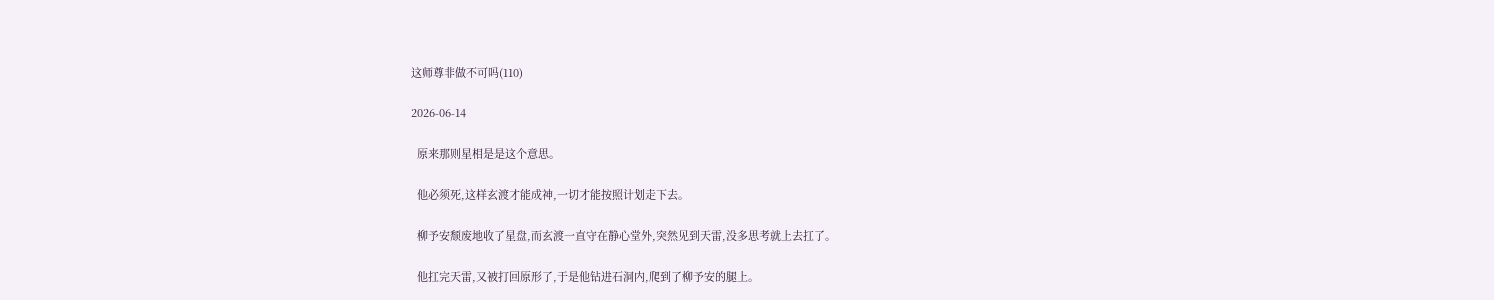这师尊非做不可吗(110)

2026-06-14

  原来那则星相是是这个意思。

  他必须死,这样玄渡才能成神,一切才能按照计划走下去。

  柳予安颓废地收了星盘,而玄渡一直守在静心堂外,突然见到天雷,没多思考就上去扛了。

  他扛完天雷,又被打回原形了,于是他钻进石洞内,爬到了柳予安的腿上。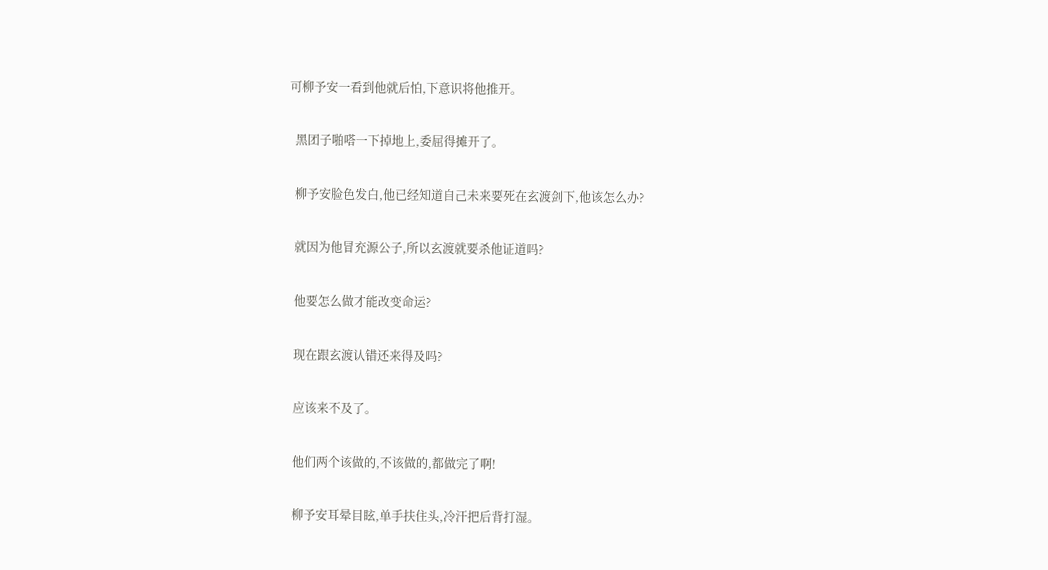可柳予安一看到他就后怕,下意识将他推开。

  黑团子啪嗒一下掉地上,委屈得摊开了。

  柳予安脸色发白,他已经知道自己未来要死在玄渡剑下,他该怎么办?

  就因为他冒充源公子,所以玄渡就要杀他证道吗?

  他要怎么做才能改变命运?

  现在跟玄渡认错还来得及吗?

  应该来不及了。

  他们两个该做的,不该做的,都做完了啊!

  柳予安耳晕目眩,单手扶住头,冷汗把后背打湿。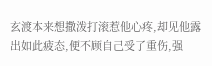玄渡本来想撒泼打滚惹他心疼,却见他露出如此疲态,便不顾自己受了重伤,强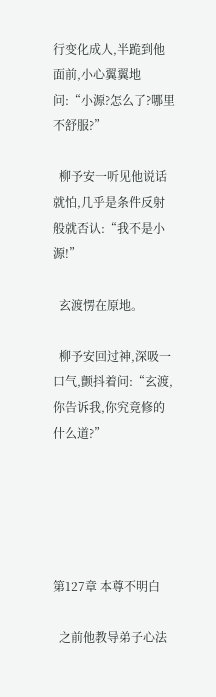行变化成人,半跪到他面前,小心翼翼地问:“小源?怎么了?哪里不舒服?”

  柳予安一听见他说话就怕,几乎是条件反射般就否认:“我不是小源!”

  玄渡愣在原地。

  柳予安回过神,深吸一口气,颤抖着问:“玄渡,你告诉我,你究竟修的什么道?”





第127章 本尊不明白

  之前他教导弟子心法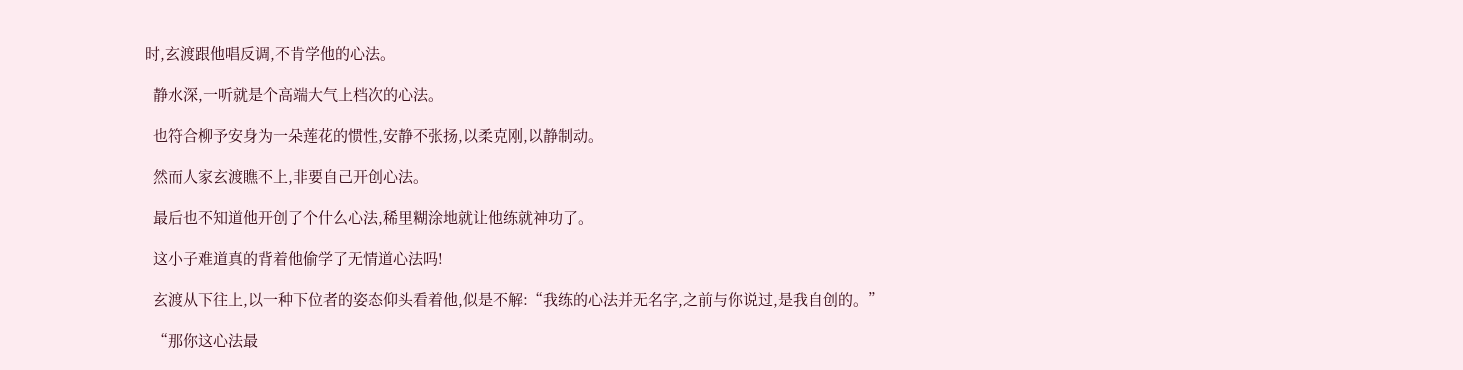时,玄渡跟他唱反调,不肯学他的心法。

  静水深,一听就是个高端大气上档次的心法。

  也符合柳予安身为一朵莲花的惯性,安静不张扬,以柔克刚,以静制动。

  然而人家玄渡瞧不上,非要自己开创心法。

  最后也不知道他开创了个什么心法,稀里糊涂地就让他练就神功了。

  这小子难道真的背着他偷学了无情道心法吗!

  玄渡从下往上,以一种下位者的姿态仰头看着他,似是不解:“我练的心法并无名字,之前与你说过,是我自创的。”

  “那你这心法最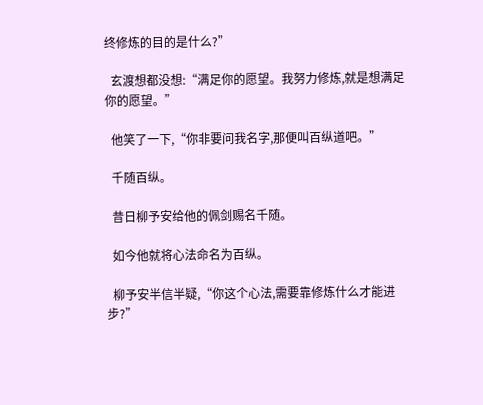终修炼的目的是什么?”

  玄渡想都没想:“满足你的愿望。我努力修炼,就是想满足你的愿望。”

  他笑了一下,“你非要问我名字,那便叫百纵道吧。”

  千随百纵。

  昔日柳予安给他的佩剑赐名千随。

  如今他就将心法命名为百纵。

  柳予安半信半疑,“你这个心法,需要靠修炼什么才能进步?”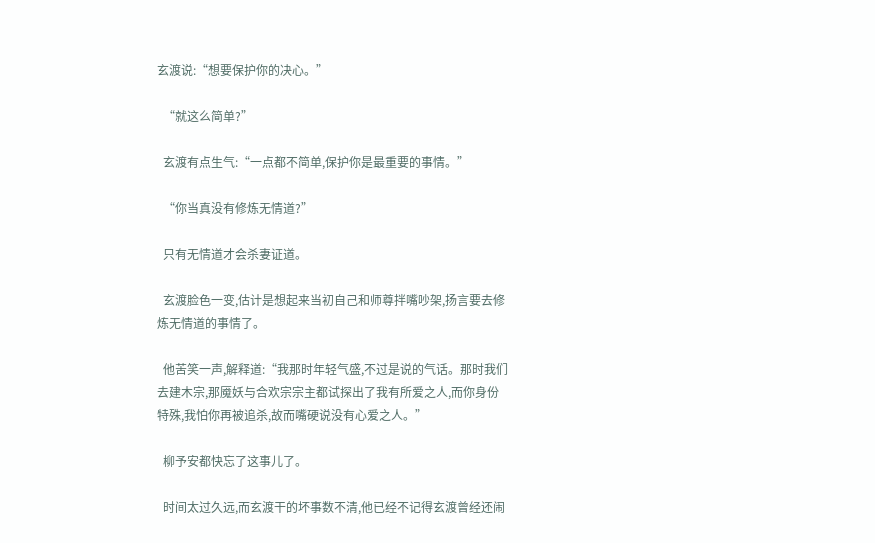玄渡说:“想要保护你的决心。”

  “就这么简单?”

  玄渡有点生气:“一点都不简单,保护你是最重要的事情。”

  “你当真没有修炼无情道?”

  只有无情道才会杀妻证道。

  玄渡脸色一变,估计是想起来当初自己和师尊拌嘴吵架,扬言要去修炼无情道的事情了。

  他苦笑一声,解释道:“我那时年轻气盛,不过是说的气话。那时我们去建木宗,那魇妖与合欢宗宗主都试探出了我有所爱之人,而你身份特殊,我怕你再被追杀,故而嘴硬说没有心爱之人。”

  柳予安都快忘了这事儿了。

  时间太过久远,而玄渡干的坏事数不清,他已经不记得玄渡曾经还闹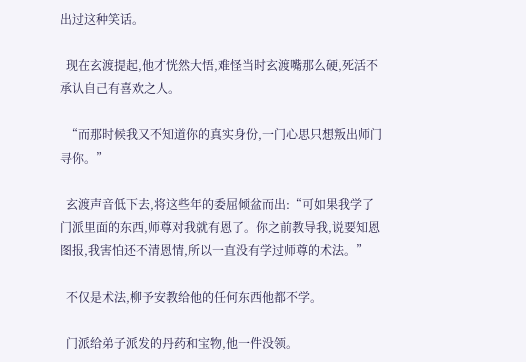出过这种笑话。

  现在玄渡提起,他才恍然大悟,难怪当时玄渡嘴那么硬,死活不承认自己有喜欢之人。

  “而那时候我又不知道你的真实身份,一门心思只想叛出师门寻你。”

  玄渡声音低下去,将这些年的委屈倾盆而出:“可如果我学了门派里面的东西,师尊对我就有恩了。你之前教导我,说要知恩图报,我害怕还不清恩情,所以一直没有学过师尊的术法。”

  不仅是术法,柳予安教给他的任何东西他都不学。

  门派给弟子派发的丹药和宝物,他一件没领。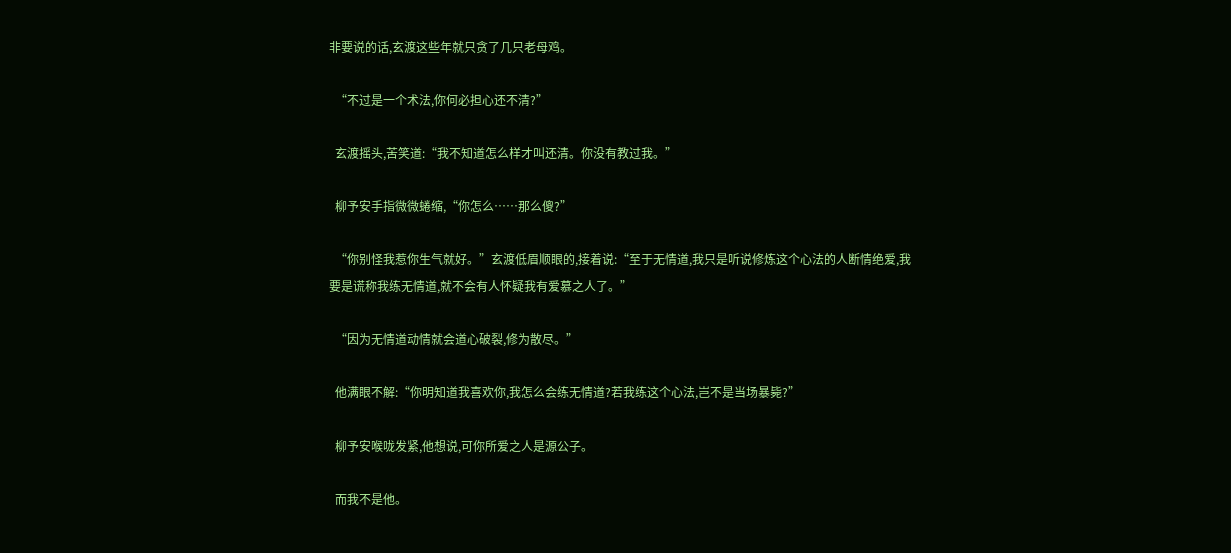非要说的话,玄渡这些年就只贪了几只老母鸡。

  “不过是一个术法,你何必担心还不清?”

  玄渡摇头,苦笑道:“我不知道怎么样才叫还清。你没有教过我。”

  柳予安手指微微蜷缩,“你怎么……那么傻?”

  “你别怪我惹你生气就好。”玄渡低眉顺眼的,接着说:“至于无情道,我只是听说修炼这个心法的人断情绝爱,我要是谎称我练无情道,就不会有人怀疑我有爱慕之人了。”

  “因为无情道动情就会道心破裂,修为散尽。”

  他满眼不解:“你明知道我喜欢你,我怎么会练无情道?若我练这个心法,岂不是当场暴毙?”

  柳予安喉咙发紧,他想说,可你所爱之人是源公子。

  而我不是他。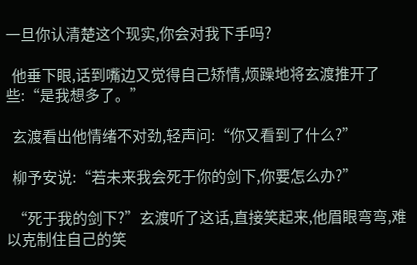一旦你认清楚这个现实,你会对我下手吗?

  他垂下眼,话到嘴边又觉得自己矫情,烦躁地将玄渡推开了些:“是我想多了。”

  玄渡看出他情绪不对劲,轻声问:“你又看到了什么?”

  柳予安说:“若未来我会死于你的剑下,你要怎么办?”

  “死于我的剑下?”玄渡听了这话,直接笑起来,他眉眼弯弯,难以克制住自己的笑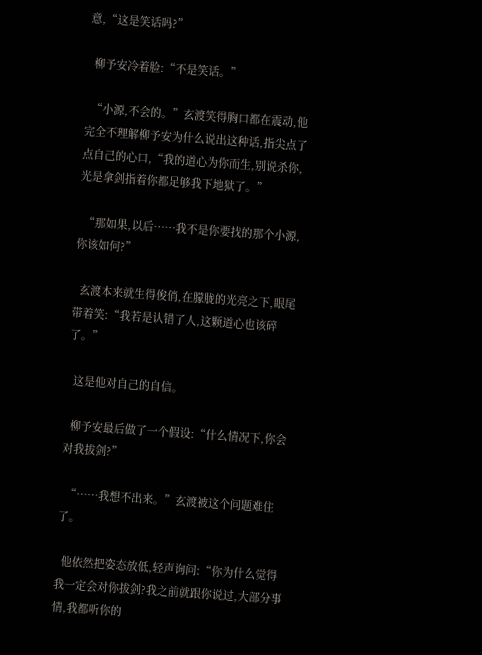意,“这是笑话吗?”

  柳予安冷着脸:“不是笑话。”

  “小源,不会的。”玄渡笑得胸口都在震动,他完全不理解柳予安为什么说出这种话,指尖点了点自己的心口,“我的道心为你而生,别说杀你,光是拿剑指着你都足够我下地狱了。”

  “那如果,以后……我不是你要找的那个小源,你该如何?”

  玄渡本来就生得俊俏,在朦胧的光亮之下,眼尾带着笑:“我若是认错了人,这颗道心也该碎了。”

  这是他对自己的自信。

  柳予安最后做了一个假设:“什么情况下,你会对我拔剑?”

  “……我想不出来。”玄渡被这个问题难住了。

  他依然把姿态放低,轻声询问:“你为什么觉得我一定会对你拔剑?我之前就跟你说过,大部分事情,我都听你的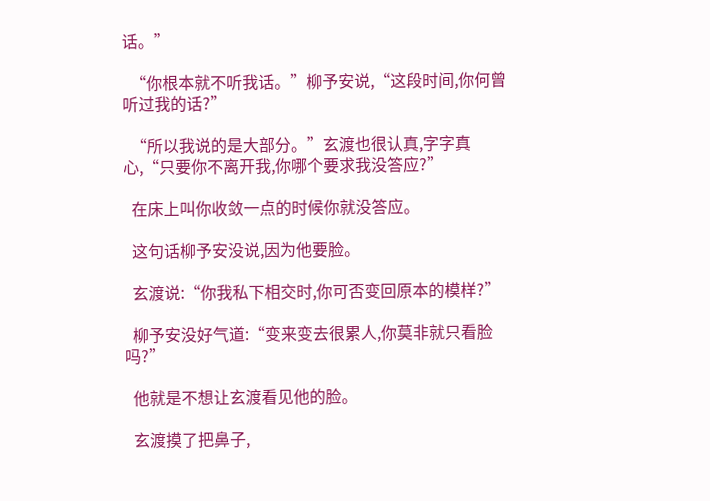话。”

  “你根本就不听我话。”柳予安说,“这段时间,你何曾听过我的话?”

  “所以我说的是大部分。”玄渡也很认真,字字真心,“只要你不离开我,你哪个要求我没答应?”

  在床上叫你收敛一点的时候你就没答应。

  这句话柳予安没说,因为他要脸。

  玄渡说:“你我私下相交时,你可否变回原本的模样?”

  柳予安没好气道:“变来变去很累人,你莫非就只看脸吗?”

  他就是不想让玄渡看见他的脸。

  玄渡摸了把鼻子,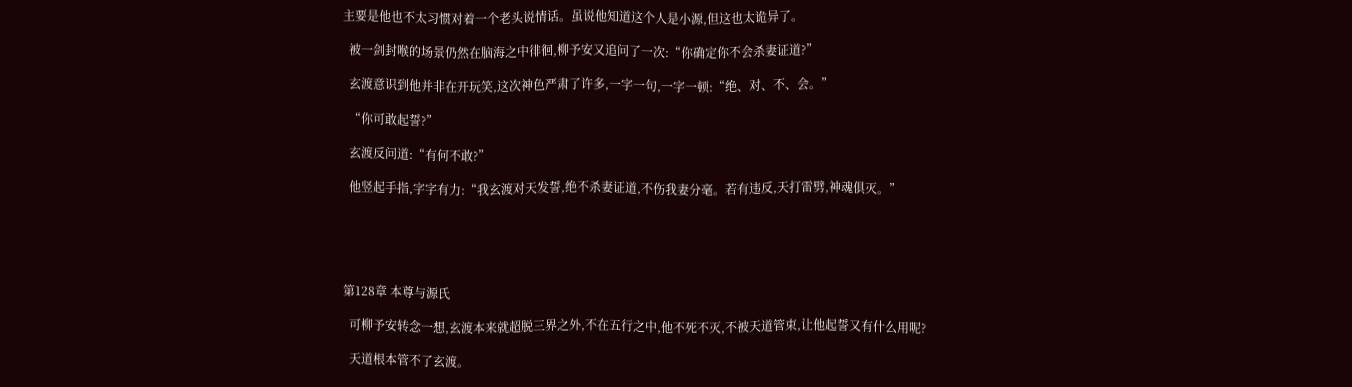主要是他也不太习惯对着一个老头说情话。虽说他知道这个人是小源,但这也太诡异了。

  被一剑封喉的场景仍然在脑海之中徘徊,柳予安又追问了一次:“你确定你不会杀妻证道?”

  玄渡意识到他并非在开玩笑,这次神色严肃了许多,一字一句,一字一顿:“绝、对、不、会。”

  “你可敢起誓?”

  玄渡反问道:“有何不敢?”

  他竖起手指,字字有力:“我玄渡对天发誓,绝不杀妻证道,不伤我妻分毫。若有违反,天打雷劈,神魂俱灭。”





第128章 本尊与源氏

  可柳予安转念一想,玄渡本来就超脱三界之外,不在五行之中,他不死不灭,不被天道管束,让他起誓又有什么用呢?

  天道根本管不了玄渡。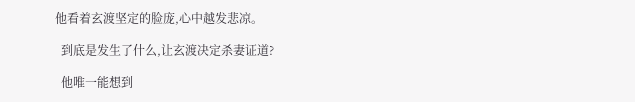他看着玄渡坚定的脸庞,心中越发悲凉。

  到底是发生了什么,让玄渡决定杀妻证道?

  他唯一能想到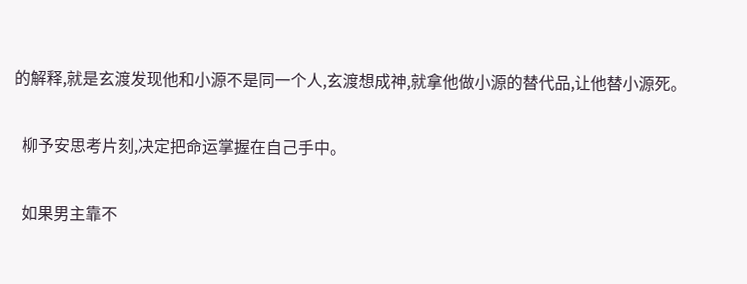的解释,就是玄渡发现他和小源不是同一个人,玄渡想成神,就拿他做小源的替代品,让他替小源死。

  柳予安思考片刻,决定把命运掌握在自己手中。

  如果男主靠不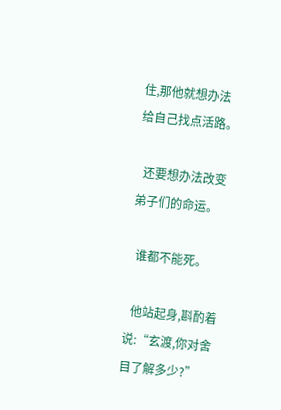住,那他就想办法给自己找点活路。

  还要想办法改变弟子们的命运。

  谁都不能死。

  他站起身,斟酌着说:“玄渡,你对舍目了解多少?”